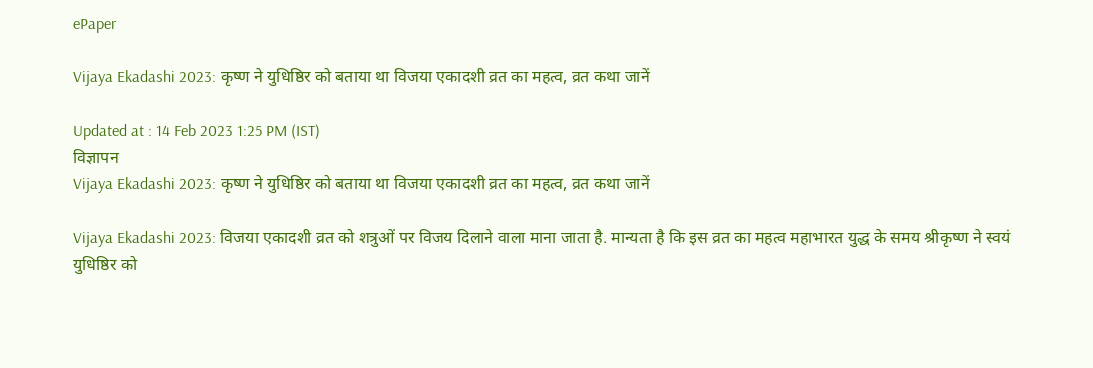ePaper

Vijaya Ekadashi 2023: कृष्ण ने युधिष्ठिर को बताया था विजया एकादशी व्रत का महत्व, व्रत कथा जानें

Updated at : 14 Feb 2023 1:25 PM (IST)
विज्ञापन
Vijaya Ekadashi 2023: कृष्ण ने युधिष्ठिर को बताया था विजया एकादशी व्रत का महत्व, व्रत कथा जानें

Vijaya Ekadashi 2023: विजया एकादशी व्रत को शत्रुओं पर विजय दिलाने वाला माना जाता है. मान्यता है कि इस व्रत का महत्व महाभारत युद्ध के समय श्रीकृष्ण ने स्वयं युधिष्ठिर को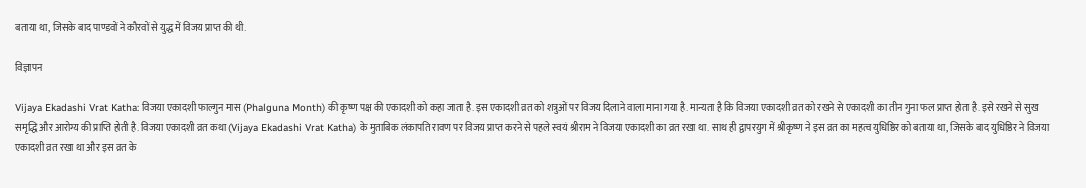बताया था, जिसके बाद पाण्डवों ने कौरवों से युद्ध में विजय प्राप्त की थी.

विज्ञापन

Vijaya Ekadashi Vrat Katha: विजया एकादशी फाल्गुन मास (Phalguna Month) की कृष्ण पक्ष की एकादशी को कहा जाता है. इस एकादशी व्रत को शत्रुओं पर विजय दिलाने वाला माना गया है. मान्यता है कि विजया एकादशी व्रत को रखने से एकादशी का तीन गुना फल प्राप्त होता है. इसे रखने से सुख समृद्धि और आरोग्य की प्राप्ति होती है. विजया एकादशी व्रत कथा (Vijaya Ekadashi Vrat Katha) के मुताबिक लंकापति रावण पर विजय प्राप्त करने से पहले स्वयं श्रीराम ने विजया एकादशी का व्रत रखा था. साथ ही द्वापरयुग में श्रीकृष्ण ने इस व्रत का महत्व युधिष्ठिर को बताया था, जिसके बाद युधिष्ठिर ने विजया एकादशी व्रत रखा था और इस व्रत के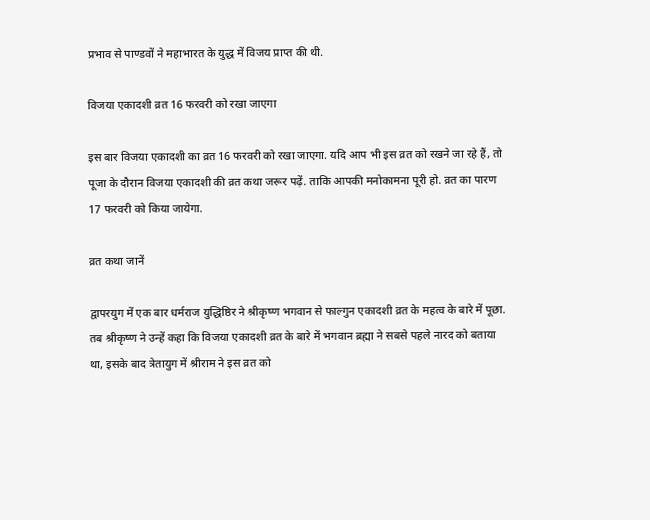प्रभाव से पाण्डवों ने महाभारत के युद्ध में विजय प्राप्त की थी.

विजया एकादशी व्रत 16 फरवरी को रखा जाएगा

इस बार विजया एकादशी का व्रत 16 फरवरी को रखा जाएगा. यदि आप भी इस व्रत को रखने जा रहे हैं, तो पूजा के दौरान विजया एकादशी की व्रत कथा जरूर पढ़ें. ताकि आपकी मनोकामना पूरी हो. व्रत का पारण 17 फरवरी को किया जायेगा.

व्रत कथा जानें

द्वापरयुग में एक बार धर्मराज युद्धिष्ठिर ने श्रीकृष्ण भगवान से फाल्गुन एकादशी व्रत के महत्व के बारे में पूछा. तब श्रीकृष्ण ने उन्हें कहा कि विजया एकादशी व्रत के बारे में भगवान ब्रह्मा ने सबसे पहले नारद को बताया था, इसके बाद त्रेतायुग में श्रीराम ने इस व्रत को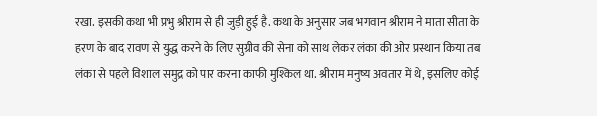रखा. इसकी कथा भी प्रभु श्रीराम से ही जुड़ी हुई है. कथा के अनुसार जब भगवान श्रीराम ने माता सीता के हरण के बाद रावण से युद्ध करने के लिए सुग्रीव की सेना को साथ लेकर लंका की ओर प्रस्थान किया तब लंका से पहले विशाल समुद्र को पार करना काफी मुश्किल था. श्रीराम मनुष्य अवतार में थे, इसलिए कोई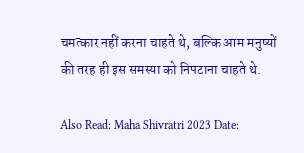चमत्कार नहीं करना चाहते थे, बल्कि आम मनुष्यों की तरह ही इस समस्या को निपटाना चाहते थे.

Also Read: Maha Shivratri 2023 Date: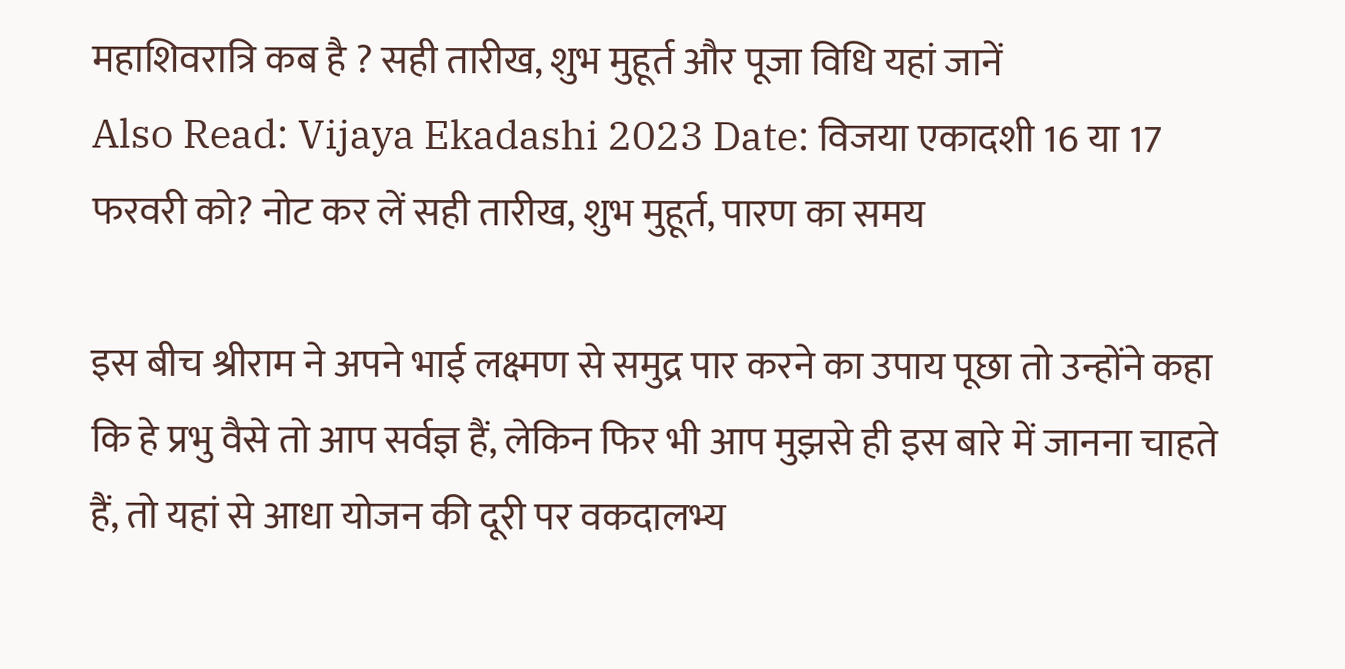महाशिवरात्रि कब है ? सही तारीख, शुभ मुहूर्त और पूजा विधि यहां जानें
Also Read: Vijaya Ekadashi 2023 Date: विजया एकादशी 16 या 17 फरवरी को? नोट कर लें सही तारीख, शुभ मुहूर्त, पारण का समय

इस बीच श्रीराम ने अपने भाई लक्ष्मण से समुद्र पार करने का उपाय पूछा तो उन्होंने कहा कि हे प्रभु वैसे तो आप सर्वज्ञ हैं, लेकिन फिर भी आप मुझसे ही इस बारे में जानना चाहते हैं, तो यहां से आधा योजन की दूरी पर वकदालभ्य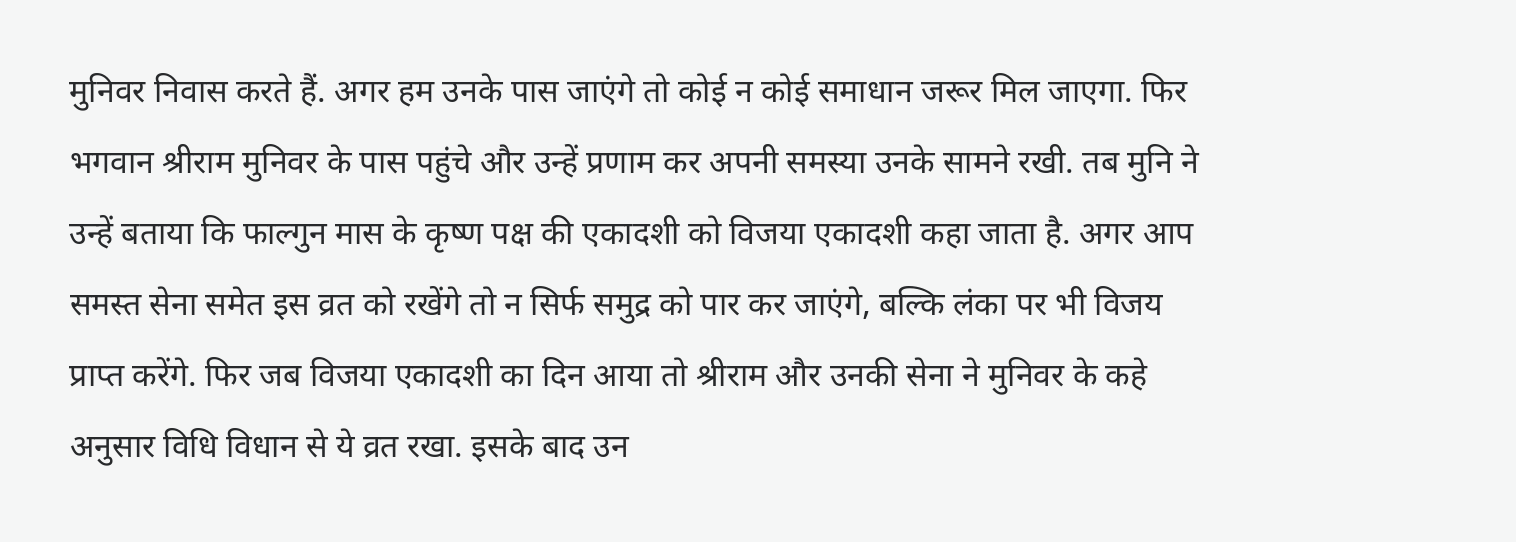मुनिवर निवास करते हैं. अगर हम उनके पास जाएंगे तो कोई न कोई समाधान जरूर मिल जाएगा. फिर भगवान श्रीराम मुनिवर के पास पहुंचे और उन्हें प्रणाम कर अपनी समस्या उनके सामने रखी. तब मुनि ने उन्हें बताया कि फाल्गुन मास के कृष्ण पक्ष की एकादशी को विजया एकादशी कहा जाता है. अगर आप समस्त सेना समेत इस व्रत को रखेंगे तो न सिर्फ समुद्र को पार कर जाएंगे, बल्कि लंका पर भी विजय प्राप्त करेंगे. फिर जब विजया एकादशी का दिन आया तो श्रीराम और उनकी सेना ने मुनिवर के कहे अनुसार विधि विधान से ये व्रत रखा. इसके बाद उन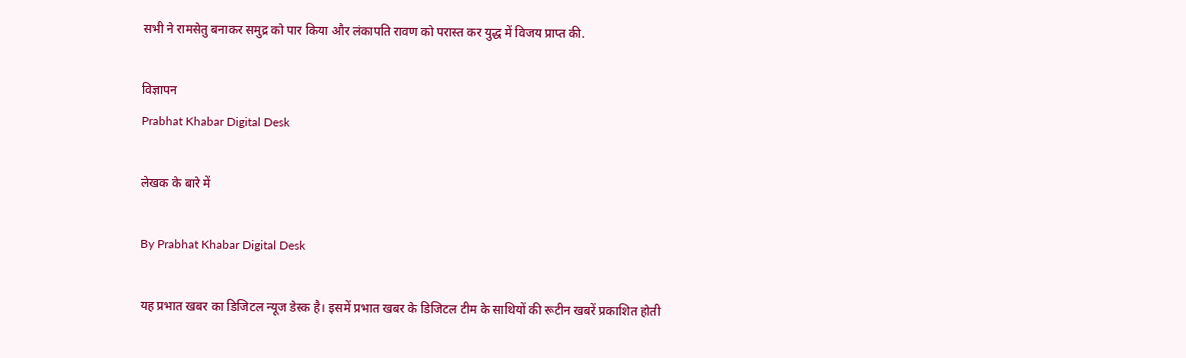सभी ने रामसेतु बनाकर समुद्र को पार किया और लंकापति रावण को परास्त कर युद्ध में विजय प्राप्त की.

विज्ञापन
Prabhat Khabar Digital Desk

लेखक के बारे में

By Prabhat Khabar Digital Desk

यह प्रभात खबर का डिजिटल न्यूज डेस्क है। इसमें प्रभात खबर के डिजिटल टीम के साथियों की रूटीन खबरें प्रकाशित होती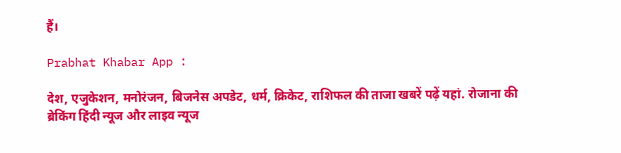हैं।

Prabhat Khabar App :

देश, एजुकेशन, मनोरंजन, बिजनेस अपडेट, धर्म, क्रिकेट, राशिफल की ताजा खबरें पढ़ें यहां. रोजाना की ब्रेकिंग हिंदी न्यूज और लाइव न्यूज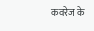कवरेज के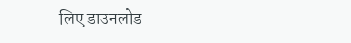लिए डाउनलोड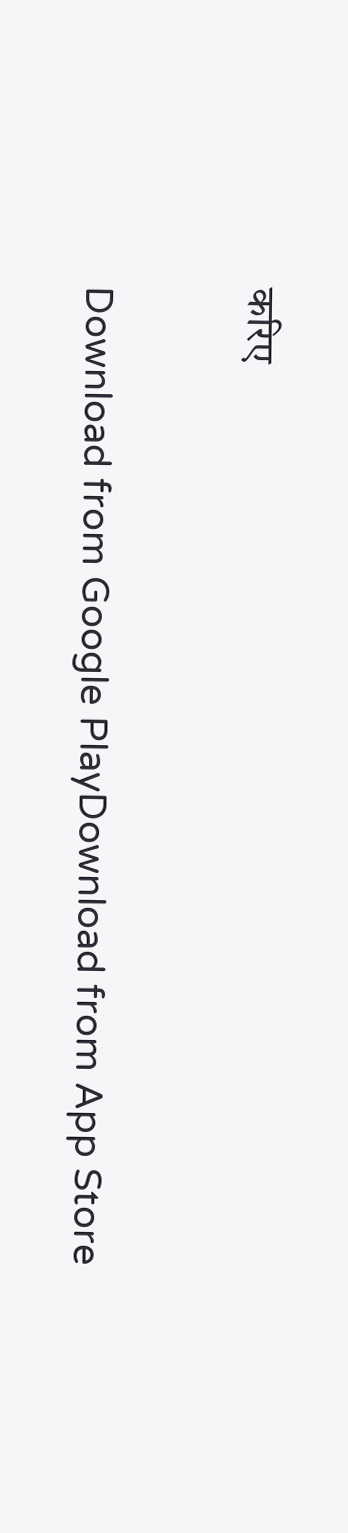करिए

Download from Google PlayDownload from App Store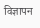विज्ञापन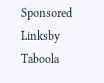Sponsored Linksby Taboola